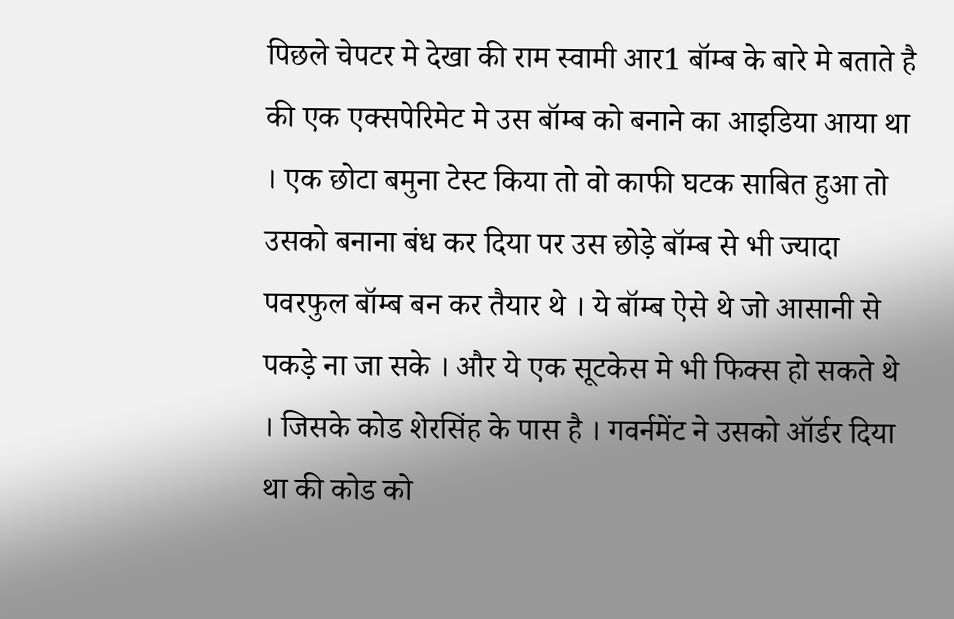पिछले चेपटर मे देखा की राम स्वामी आर1 बॉम्ब के बारे मे बताते है की एक एक्सपेरिमेट मे उस बॉम्ब को बनाने का आइडिया आया था । एक छोटा बमुना टेस्ट किया तो वो काफी घटक साबित हुआ तो उसको बनाना बंध कर दिया पर उस छोड़े बॉम्ब से भी ज्यादा पवरफुल बॉम्ब बन कर तैयार थे । ये बॉम्ब ऐसे थे जो आसानी से पकड़े ना जा सके । और ये एक सूटकेस मे भी फिक्स हो सकते थे । जिसके कोड शेरसिंह के पास है । गवर्नमेंट ने उसको ऑर्डर दिया था की कोड को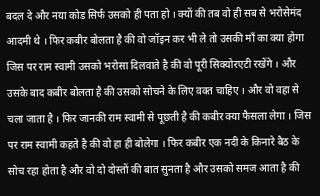बदल दे और नया कोड सिर्फ उसको ही पता हो । क्यों की तब वो ही सब से भरोसेमंद आदमी थे । फिर कबीर बोलता है की वो जॉइन कर भी ले तो उसकी माँ का क्या होगा जिस पर राम स्वामी उसको भरोसा दिलवाते है की वो पूरी सिक्योरएटी रखेंगे । और उसके बाद कबीर बोलता है की उसको सोचने के लिए वक्त चाहिए । और वो वहा से चला जाता है । फिर जानकी राम स्वामी से पूछती है की कबीर क्या फैसला लेगा । जिस पर राम स्वामी कहते है की वो हा ही बोलेगा । फिर कबीर एक नदी के किनारे बैठ के सोच रहा होता है और वो दो दोस्तों की बात सुनता है और उसको समज आता है की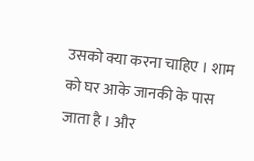उसको क्या करना चाहिए । शाम को घर आके जानकी के पास जाता है । और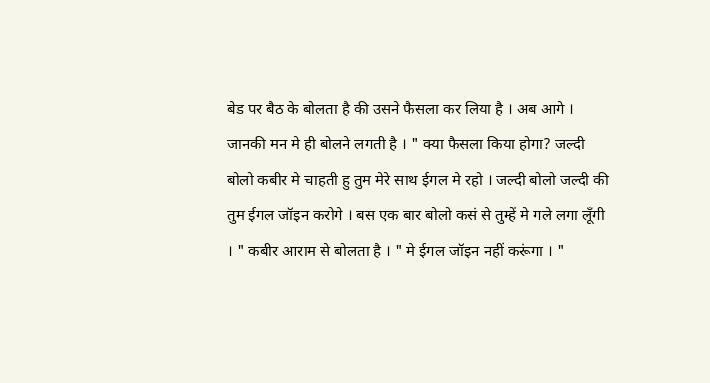बेड पर बैठ के बोलता है की उसने फैसला कर लिया है । अब आगे ।
जानकी मन मे ही बोलने लगती है । " क्या फैसला किया होगा? जल्दी बोलो कबीर मे चाहती हु तुम मेरे साथ ईगल मे रहो । जल्दी बोलो जल्दी की तुम ईगल जॉइन करोगे । बस एक बार बोलो कसं से तुम्हें मे गले लगा लूँगी । " कबीर आराम से बोलता है । " मे ईगल जॉइन नहीं करूंगा । "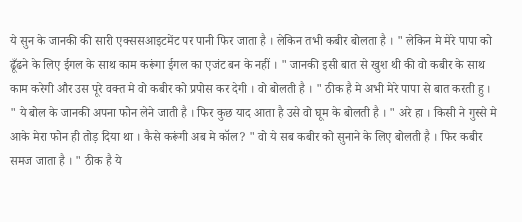ये सुन के जानकी की सारी एक्ससआइटमेंट पर पानी फिर जाता है । लेकिन तभी कबीर बोलता है । " लेकिन मे मेरे पापा को ढूँढने के लिए ईगल के साथ काम करूंगा ईगल का एजंट बन के नहीं । " जानकी इसी बात से खुश थी की वो कबीर के साथ काम करेगी और उस पूरे वक्त मे वो कबीर को प्रपोस कर देगी । वो बोलती है । " ठीक है मे अभी मेरे पापा से बात करती हु । " ये बोल के जानकी अपना फोन लेने जाती है । फिर कुछ याद आता है उसे वो घूम के बोलती है । " अरे हा । किसी ने गुस्से मे आके मेरा फोन ही तोड़ दिया था । कैसे करूंगी अब मे कॉल? " वो ये सब कबीर को सुनाने के लिए बोलती है । फिर कबीर समज जाता है । " ठीक है ये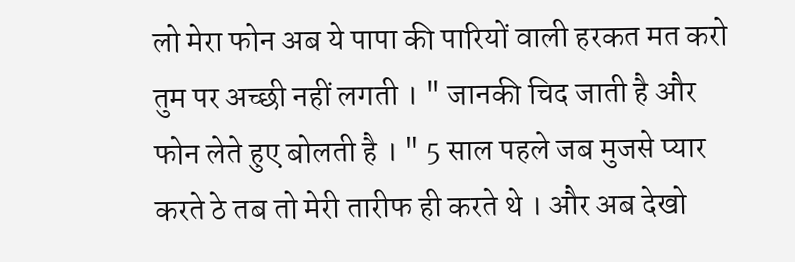लो मेरा फोन अब ये पापा की पारियों वाली हरकत मत करो तुम पर अच्छी नहीं लगती । " जानकी चिद जाती है और फोन लेते हुए बोलती है । " 5 साल पहले जब मुजसे प्यार करते ठे तब तो मेरी तारीफ ही करते थे । और अब देखो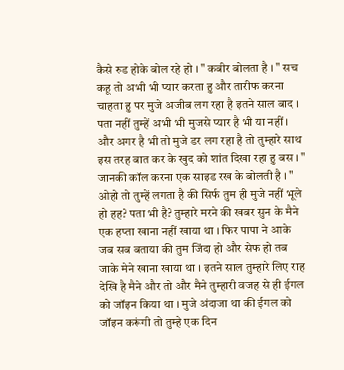कैसे रुड होके बोल रहे हो । " कबीर बोलता है । " सच कहू तो अभी भी प्यार करता हु और तारीफ करना चाहता हु पर मुजे अजीब लग रहा है इतने साल बाद । पता नहीं तुम्हें अभी भी मुजसे प्यार है भी या नहीं । और अगर है भी तो मुजे डर लग रहा है तो तुम्हारे साथ इस तरह बात कर के खुद को शांत दिखा रहा हु बस । " जानकी कॉल करना एक साइड रख के बोलती है । " ओहो तो तुम्हें लगता है की सिर्फ तुम ही मुजे नहीं भूले हो हह? पता भी है? तुम्हारे मरने की खबर सुन के मैने एक हप्ता खाना नहीं खाया था । फिर पापा ने आके जब सब बताया की तुम जिंदा हो और सेफ हो तब जाके मेने खाना खाया था । इतने साल तुम्हारे लिए राह देखि है मैने और तो और मैने तुम्हारी वजह से ही ईगल को जॉइन किया था । मुजे अंदाजा था की ईगल को जॉइन करूंगी तो तुम्हे एक दिन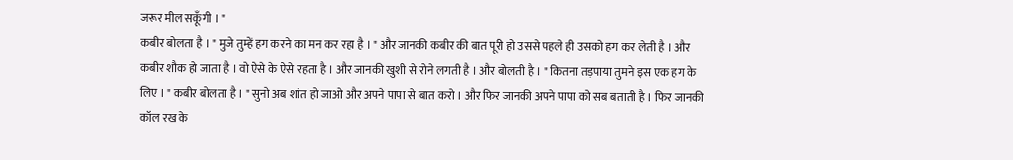जरूर मील सकूँगी । "
कबीर बोलता है । " मुजे तुम्हें हग करने का मन कर रहा है । " और जानकी कबीर की बात पूरी हो उससे पहले ही उसको हग कर लेती है । और कबीर शौक हो जाता है । वो ऐसे के ऐसे रहता है । और जानकी खुशी से रोने लगती है । और बोलती है । " कितना तड़पाया तुमने इस एक हग के लिए । " कबीर बोलता है । " सुनो अब शांत हो जाओ और अपने पापा से बात करो । और फिर जानकी अपने पापा को सब बताती है । फिर जानकी कॉल रख के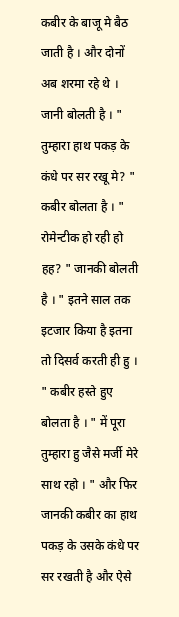कबीर के बाजू मे बैठ जाती है । और दोनों अब शरमा रहे थे । जानी बोलती है । " तुम्हारा हाथ पकड़ के कंधे पर सर रखू मे? " कबीर बोलता है । " रोमेन्टीक हो रही हो हह? " जानकी बोलती है । " इतने साल तक इटजार किया है इतना तो दिसर्व करती ही हु । " कबीर हस्ते हुए बोलता है । " में पूरा तुम्हारा हु जैसे मर्जी मेरे साथ रहो । " और फिर जानकी कबीर का हाथ पकड़ के उसके कंधे पर सर रखती है और ऐसे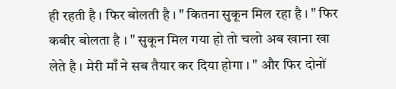ही रहती है । फिर बोलती है । " कितना सुकून मिल रहा है । " फिर कबीर बोलता है । " सुकून मिल गया हो तो चलो अब खाना खा लेते है । मेरी माँ ने सब तैयार कर दिया होगा । " और फिर दोनों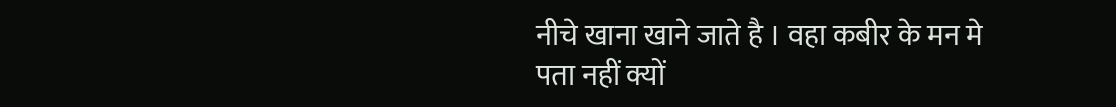नीचे खाना खाने जाते है । वहा कबीर के मन मे पता नहीं क्यों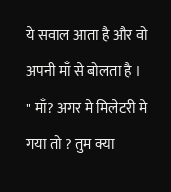ये सवाल आता है और वो अपनी माँ से बोलता है । " माँ? अगर मे मिलेटरी मे गया तो ? तुम क्या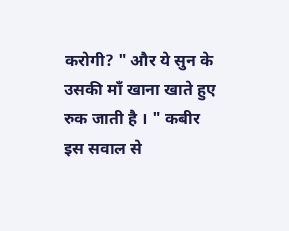करोगी? " और ये सुन के उसकी माँ खाना खाते हुए रुक जाती है । " कबीर इस सवाल से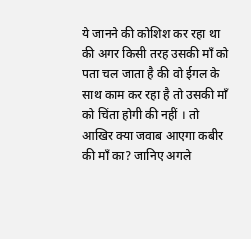ये जानने की कोशिश कर रहा था की अगर किसी तरह उसकी माँ को पता चल जाता है की वो ईगल के साथ काम कर रहा है तो उसकी माँ को चिंता होगी की नहीं । तो आखिर क्या जवाब आएगा कबीर की माँ का? जानिए अगले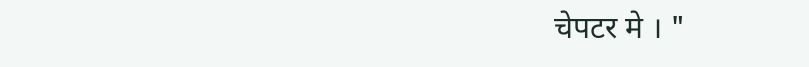चेपटर मे । "